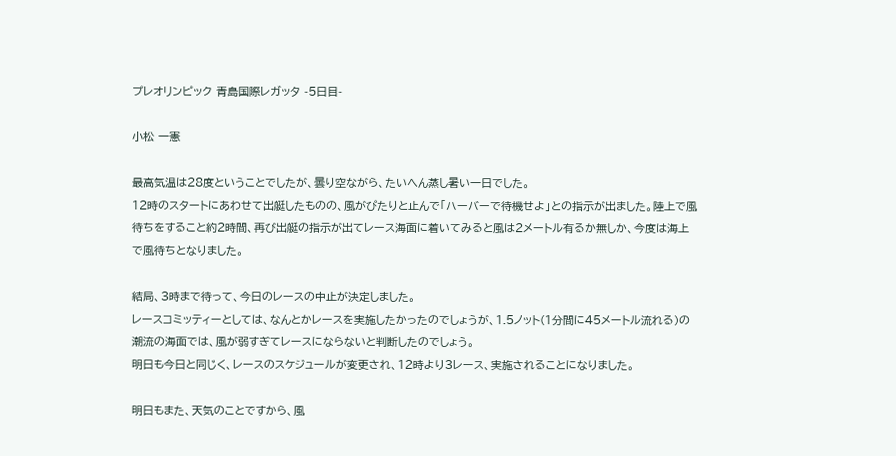プレオリンピック 青島国際レガッタ -5日目-

小松 一憲

最高気温は28度ということでしたが、曇り空ながら、たいへん蒸し暑い一日でした。
12時のスタートにあわせて出艇したものの、風がぴたりと止んで「ハーバーで待機せよ」との指示が出ました。陸上で風待ちをすること約2時間、再び出艇の指示が出てレース海面に着いてみると風は2メートル有るか無しか、今度は海上で風待ちとなりました。

結局、3時まで待って、今日のレースの中止が決定しました。
レースコミッティーとしては、なんとかレースを実施したかったのでしょうが、1.5ノット(1分間に45メートル流れる)の潮流の海面では、風が弱すぎてレースにならないと判断したのでしょう。
明日も今日と同じく、レースのスケジュールが変更され、12時より3レース、実施されることになりました。

明日もまた、天気のことですから、風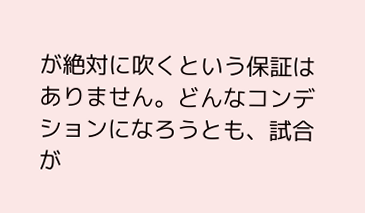が絶対に吹くという保証はありません。どんなコンデションになろうとも、試合が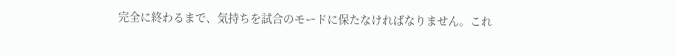完全に終わるまで、気持ちを試合のモードに保たなければなりません。これ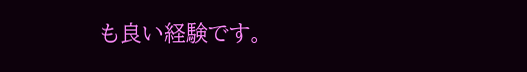も良い経験です。